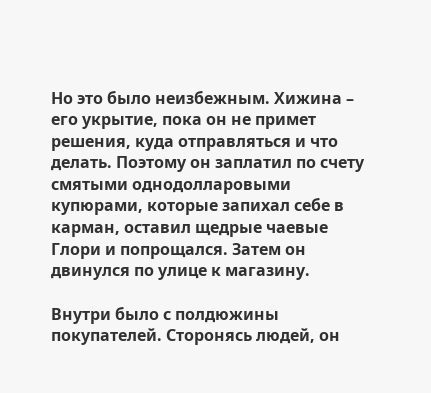Но это было неизбежным. Хижина – его укрытие, пока он не примет решения, куда отправляться и что делать. Поэтому он заплатил по счету смятыми однодолларовыми купюрами, которые запихал себе в карман, оставил щедрые чаевые Глори и попрощался. Затем он двинулся по улице к магазину.

Внутри было с полдюжины покупателей. Сторонясь людей, он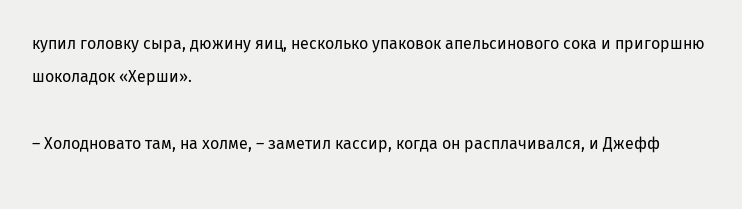купил головку сыра, дюжину яиц, несколько упаковок апельсинового сока и пригоршню шоколадок «Херши».

– Холодновато там, на холме, – заметил кассир, когда он расплачивался, и Джефф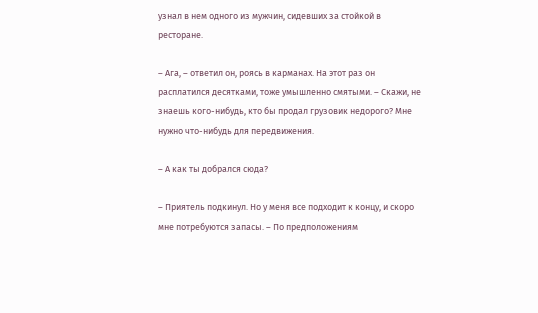узнал в нем одного из мужчин, сидевших за стойкой в ресторане.

– Ага, – ответил он, роясь в карманах. На этот раз он расплатился десятками, тоже умышленно смятыми. – Скажи, не знаешь кого-нибудь, кто бы продал грузовик недорого? Мне нужно что-нибудь для передвижения.

– А как ты добрался сюда?

– Приятель подкинул. Но у меня все подходит к концу, и скоро мне потребуются запасы. – По предположениям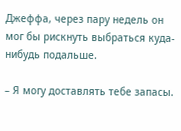Джеффа, через пару недель он мог бы рискнуть выбраться куда-нибудь подальше.

– Я могу доставлять тебе запасы.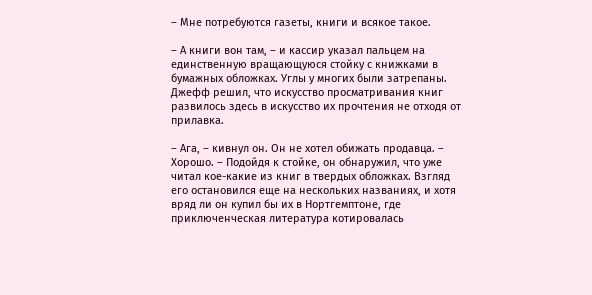– Мне потребуются газеты, книги и всякое такое.

– А книги вон там, – и кассир указал пальцем на единственную вращающуюся стойку с книжками в бумажных обложках. Углы у многих были затрепаны. Джефф решил, что искусство просматривания книг развилось здесь в искусство их прочтения не отходя от прилавка.

– Ага, – кивнул он. Он не хотел обижать продавца. – Хорошо. – Подойдя к стойке, он обнаружил, что уже читал кое-какие из книг в твердых обложках. Взгляд его остановился еще на нескольких названиях, и хотя вряд ли он купил бы их в Нортгемптоне, где приключенческая литература котировалась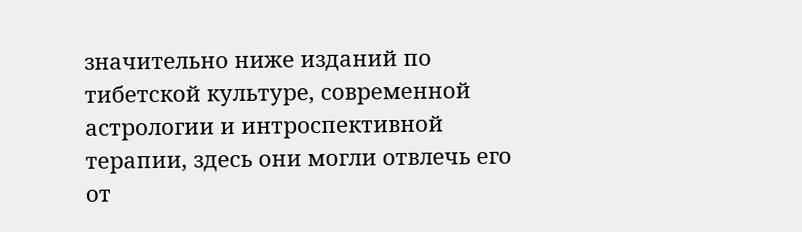значительно ниже изданий по тибетской культуре, современной астрологии и интроспективной терапии, здесь они могли отвлечь его от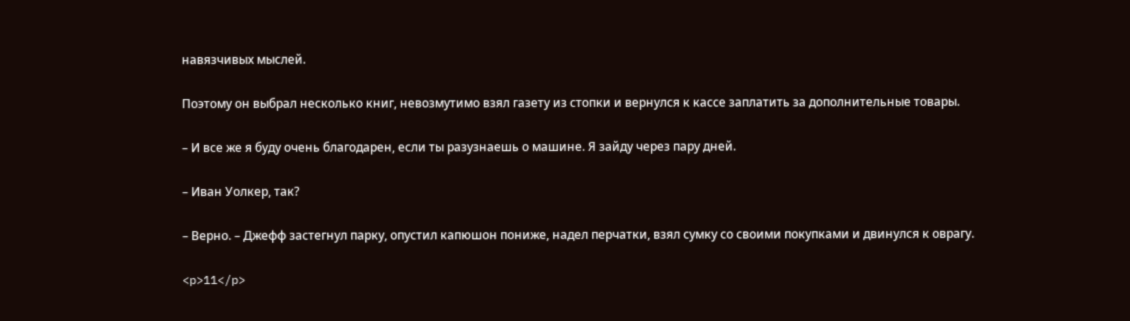навязчивых мыслей.

Поэтому он выбрал несколько книг, невозмутимо взял газету из стопки и вернулся к кассе заплатить за дополнительные товары.

– И все же я буду очень благодарен, если ты разузнаешь о машине. Я зайду через пару дней.

– Иван Уолкер, так?

– Верно. – Джефф застегнул парку, опустил капюшон пониже, надел перчатки, взял сумку со своими покупками и двинулся к оврагу.

<p>11</p>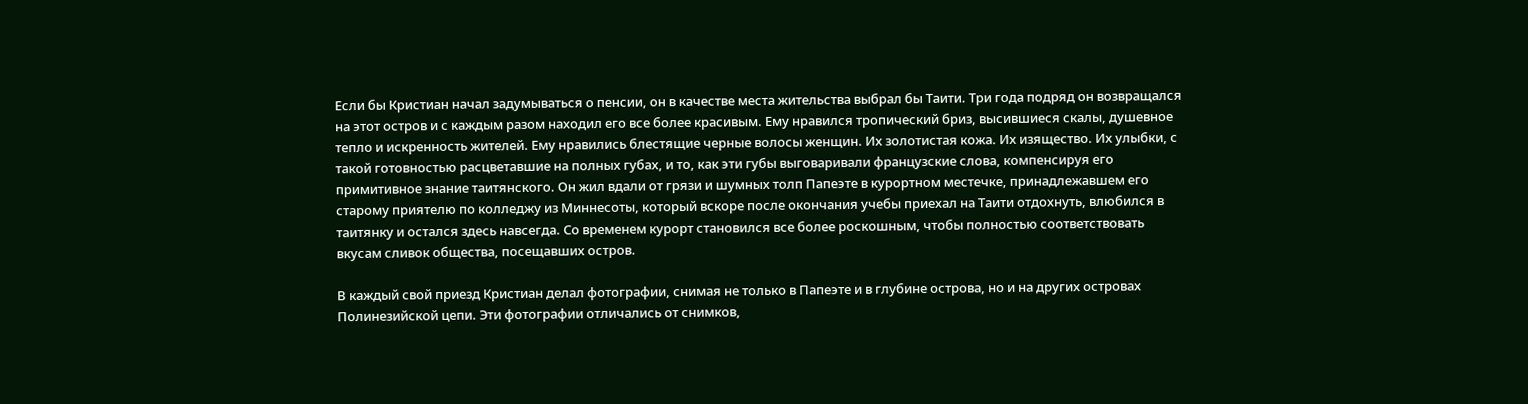Если бы Кристиан начал задумываться о пенсии, он в качестве места жительства выбрал бы Таити. Три года подряд он возвращался на этот остров и с каждым разом находил его все более красивым. Ему нравился тропический бриз, высившиеся скалы, душевное тепло и искренность жителей. Ему нравились блестящие черные волосы женщин. Их золотистая кожа. Их изящество. Их улыбки, с такой готовностью расцветавшие на полных губах, и то, как эти губы выговаривали французские слова, компенсируя его примитивное знание таитянского. Он жил вдали от грязи и шумных толп Папеэте в курортном местечке, принадлежавшем его старому приятелю по колледжу из Миннесоты, который вскоре после окончания учебы приехал на Таити отдохнуть, влюбился в таитянку и остался здесь навсегда. Со временем курорт становился все более роскошным, чтобы полностью соответствовать вкусам сливок общества, посещавших остров.

В каждый свой приезд Кристиан делал фотографии, снимая не только в Папеэте и в глубине острова, но и на других островах Полинезийской цепи. Эти фотографии отличались от снимков,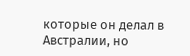которые он делал в Австралии, но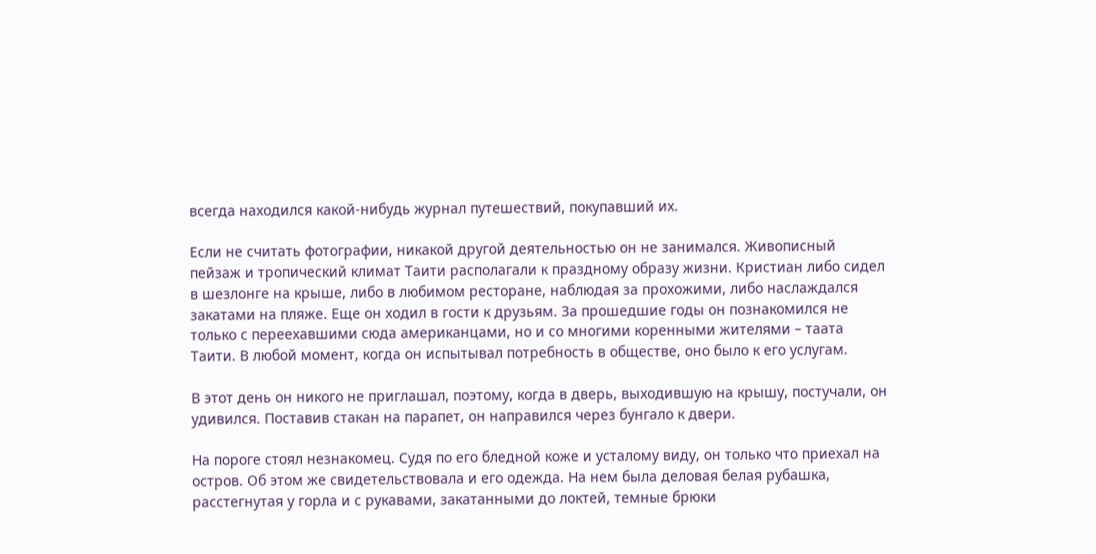всегда находился какой-нибудь журнал путешествий, покупавший их.

Если не считать фотографии, никакой другой деятельностью он не занимался. Живописный пейзаж и тропический климат Таити располагали к праздному образу жизни. Кристиан либо сидел в шезлонге на крыше, либо в любимом ресторане, наблюдая за прохожими, либо наслаждался закатами на пляже. Еще он ходил в гости к друзьям. За прошедшие годы он познакомился не только с переехавшими сюда американцами, но и со многими коренными жителями – таата Таити. В любой момент, когда он испытывал потребность в обществе, оно было к его услугам.

В этот день он никого не приглашал, поэтому, когда в дверь, выходившую на крышу, постучали, он удивился. Поставив стакан на парапет, он направился через бунгало к двери.

На пороге стоял незнакомец. Судя по его бледной коже и усталому виду, он только что приехал на остров. Об этом же свидетельствовала и его одежда. На нем была деловая белая рубашка, расстегнутая у горла и с рукавами, закатанными до локтей, темные брюки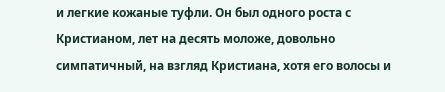и легкие кожаные туфли. Он был одного роста с Кристианом, лет на десять моложе, довольно симпатичный, на взгляд Кристиана, хотя его волосы и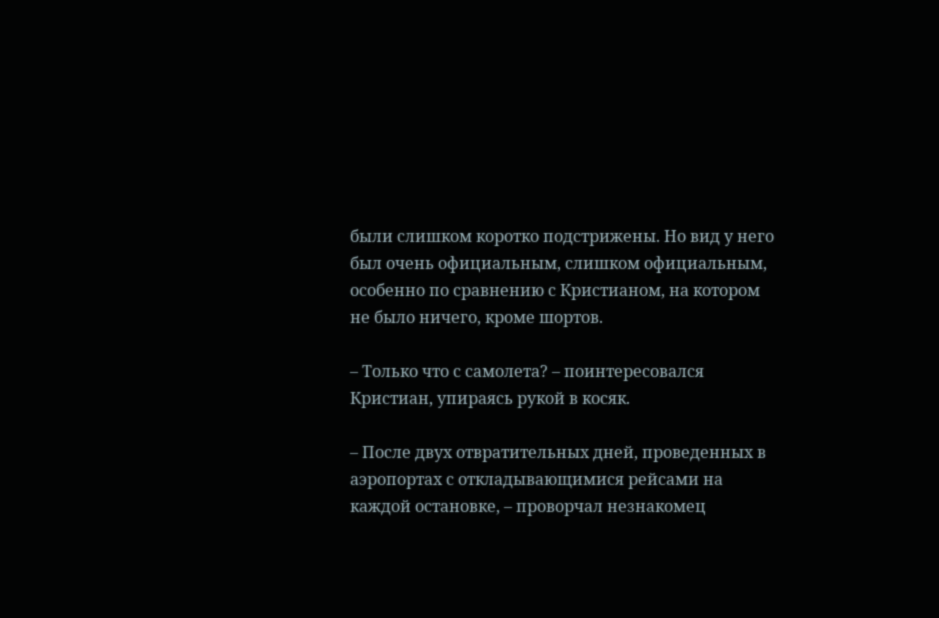были слишком коротко подстрижены. Но вид у него был очень официальным, слишком официальным, особенно по сравнению с Кристианом, на котором не было ничего, кроме шортов.

– Только что с самолета? – поинтересовался Кристиан, упираясь рукой в косяк.

– После двух отвратительных дней, проведенных в аэропортах с откладывающимися рейсами на каждой остановке, – проворчал незнакомец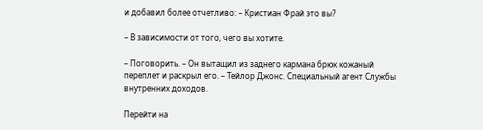и добавил более отчетливо: – Кристиан Фрай это вы?

– В зависимости от того, чего вы хотите.

– Поговорить. – Он вытащил из заднего кармана брюк кожаный переплет и раскрыл его. – Тейлор Джонс. Специальный агент Службы внутренних доходов.

Перейти на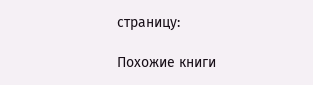страницу:

Похожие книги